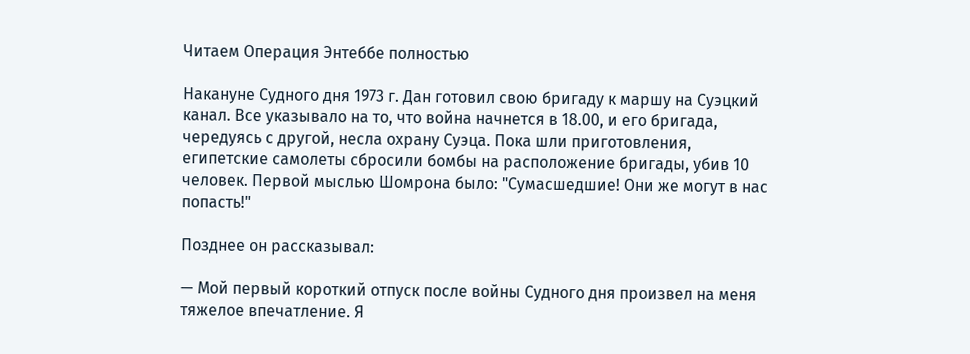Читаем Операция Энтеббе полностью

Накануне Судного дня 1973 г. Дан готовил свою бригаду к маршу на Суэцкий канал. Все указывало на то, что война начнется в 18.00, и его бригада, чередуясь с другой, несла охрану Суэца. Пока шли приготовления, египетские самолеты сбросили бомбы на расположение бригады, убив 10 человек. Первой мыслью Шомрона было: "Сумасшедшие! Они же могут в нас попасть!"

Позднее он рассказывал:

— Мой первый короткий отпуск после войны Судного дня произвел на меня тяжелое впечатление. Я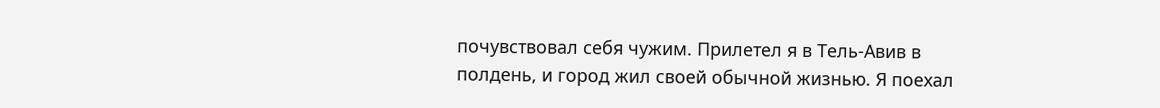почувствовал себя чужим. Прилетел я в Тель-Авив в полдень, и город жил своей обычной жизнью. Я поехал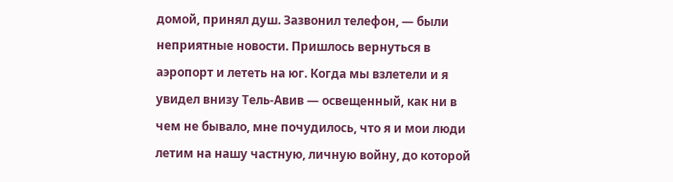домой, принял душ. Зазвонил телефон, — были неприятные новости. Пришлось вернуться в аэропорт и лететь на юг. Когда мы взлетели и я увидел внизу Тель-Авив — освещенный, как ни в чем не бывало, мне почудилось, что я и мои люди летим на нашу частную, личную войну, до которой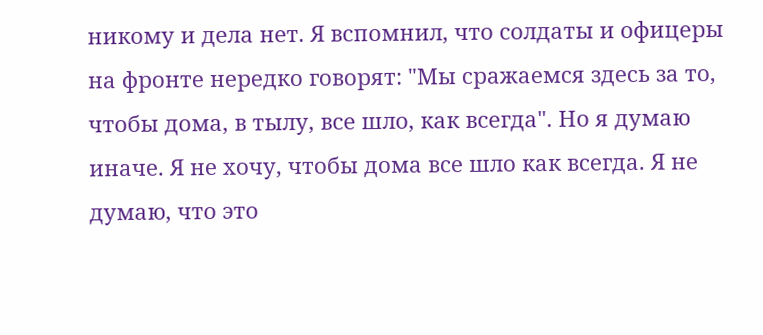никому и дела нет. Я вспомнил, что солдаты и офицеры на фронте нередко говорят: "Мы сражаемся здесь за то, чтобы дома, в тылу, все шло, как всегда". Но я думаю иначе. Я не хочу, чтобы дома все шло как всегда. Я не думаю, что это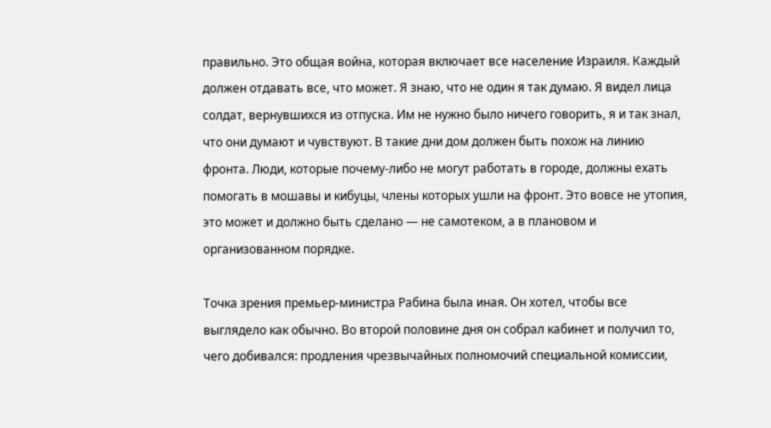правильно. Это общая война, которая включает все население Израиля. Каждый должен отдавать все, что может. Я знаю, что не один я так думаю. Я видел лица солдат, вернувшихся из отпуска. Им не нужно было ничего говорить, я и так знал, что они думают и чувствуют. В такие дни дом должен быть похож на линию фронта. Люди, которые почему-либо не могут работать в городе, должны ехать помогать в мошавы и кибуцы, члены которых ушли на фронт. Это вовсе не утопия, это может и должно быть сделано — не самотеком, а в плановом и организованном порядке.

Точка зрения премьер-министра Рабина была иная. Он хотел, чтобы все выглядело как обычно. Во второй половине дня он собрал кабинет и получил то, чего добивался: продления чрезвычайных полномочий специальной комиссии,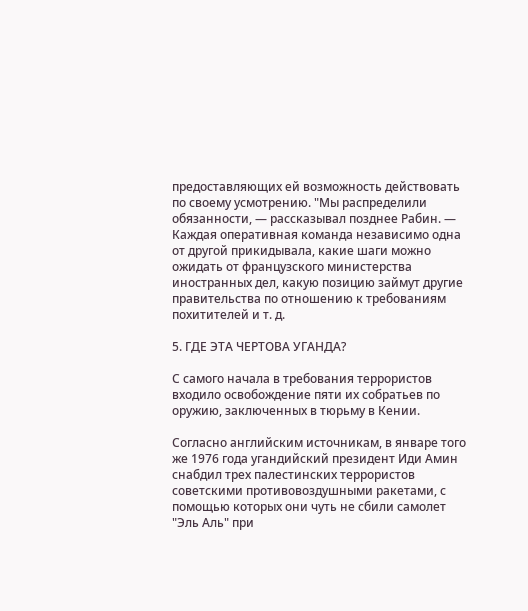предоставляющих ей возможность действовать по своему усмотрению. "Мы распределили обязанности, — рассказывал позднее Рабин. — Каждая оперативная команда независимо одна от другой прикидывала, какие шаги можно ожидать от французского министерства иностранных дел, какую позицию займут другие правительства по отношению к требованиям похитителей и т. д.

5. ГДЕ ЭТА ЧЕРТОВА УГАНДА?

С самого начала в требования террористов входило освобождение пяти их собратьев по оружию, заключенных в тюрьму в Кении.

Согласно английским источникам, в январе того же 1976 года угандийский президент Иди Амин снабдил трех палестинских террористов советскими противовоздушными ракетами, с помощью которых они чуть не сбили самолет "Эль Аль" при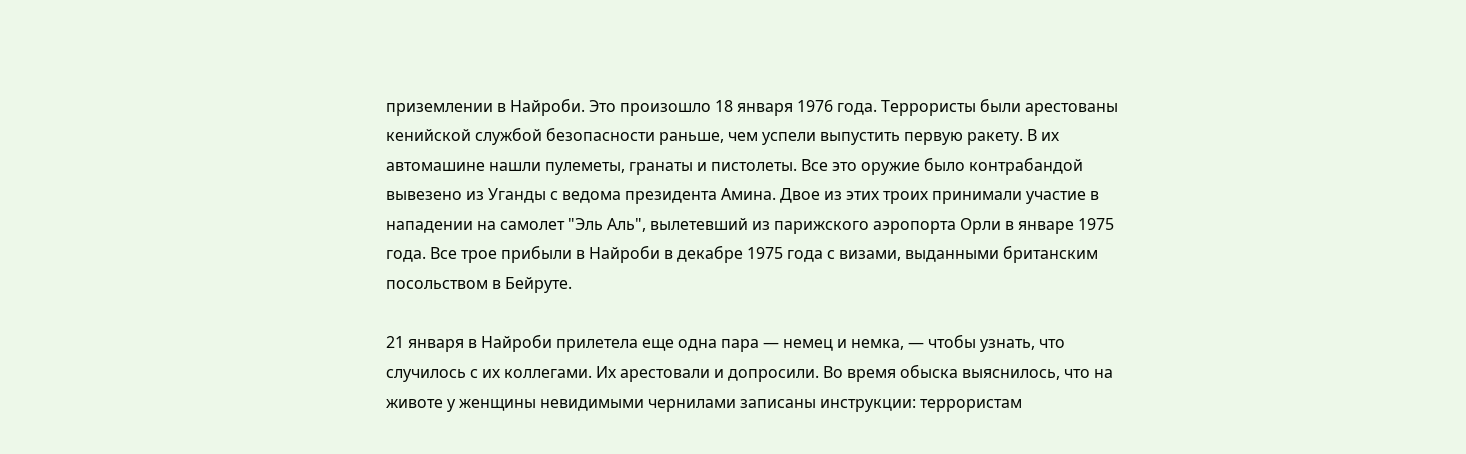приземлении в Найроби. Это произошло 18 января 1976 года. Террористы были арестованы кенийской службой безопасности раньше, чем успели выпустить первую ракету. В их автомашине нашли пулеметы, гранаты и пистолеты. Все это оружие было контрабандой вывезено из Уганды с ведома президента Амина. Двое из этих троих принимали участие в нападении на самолет "Эль Аль", вылетевший из парижского аэропорта Орли в январе 1975 года. Все трое прибыли в Найроби в декабре 1975 года с визами, выданными британским посольством в Бейруте.

21 января в Найроби прилетела еще одна пара — немец и немка, — чтобы узнать, что случилось с их коллегами. Их арестовали и допросили. Во время обыска выяснилось, что на животе у женщины невидимыми чернилами записаны инструкции: террористам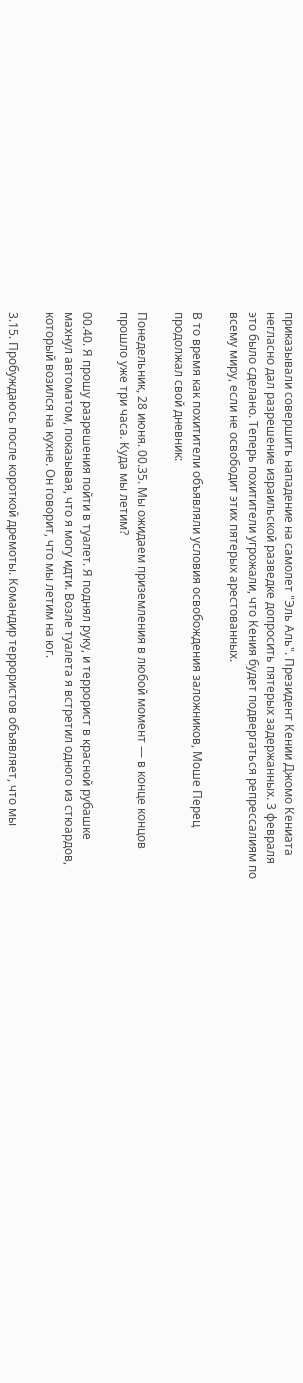приказывали совершить нападение на самолет "Эль Аль". Президент Кении Джомо Кениата негласно дал разрешение израильской разведке допросить пятерых задержанных. 3 февраля это было сделано. Теперь похитители угрожали, что Кения будет подвергаться репрессалиям по всему миру, если не освободит этих пятерых арестованных.

В то время как похитители объявляли условия освобождения заложников, Моше Перец продолжал свой дневник:

Понедельник, 28 июня. 00.35. Мы ожидаем приземления в любой момент — в конце концов прошло уже три часа. Куда мы летим?

00.40. Я прошу разрешения пойти в туалет. Я поднял руку, и террорист в красной рубашке махнул автоматом, показывая, что я могу идти. Возле туалета я встретил одного из стюардов, который возился на кухне. Он говорит, что мы летим на юг.

3.15. Пробуждаюсь после короткой дремоты. Командир террористов объявляет, что мы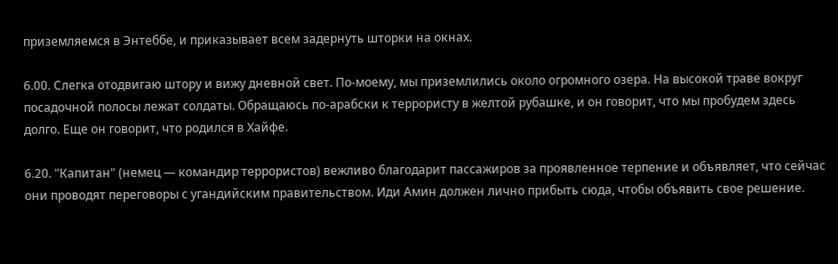приземляемся в Энтеббе, и приказывает всем задернуть шторки на окнах.

6.00. Слегка отодвигаю штору и вижу дневной свет. По-моему, мы приземлились около огромного озера. На высокой траве вокруг посадочной полосы лежат солдаты. Обращаюсь по-арабски к террористу в желтой рубашке, и он говорит, что мы пробудем здесь долго. Еще он говорит, что родился в Хайфе.

6.20. "Капитан" (немец — командир террористов) вежливо благодарит пассажиров за проявленное терпение и объявляет, что сейчас они проводят переговоры с угандийским правительством. Иди Амин должен лично прибыть сюда, чтобы объявить свое решение.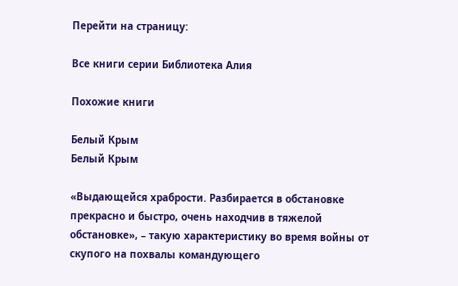Перейти на страницу:

Все книги серии Библиотека Алия

Похожие книги

Белый Крым
Белый Крым

«Выдающейся храбрости. Разбирается в обстановке прекрасно и быстро, очень находчив в тяжелой обстановке», – такую характеристику во время войны от скупого на похвалы командующего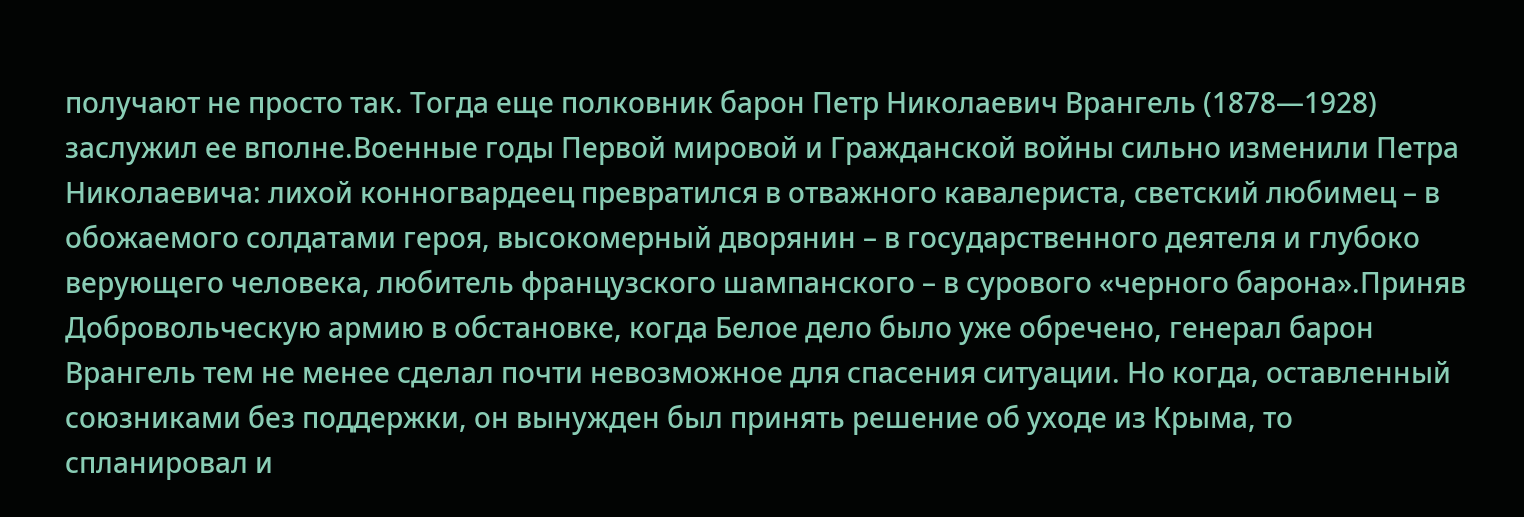получают не просто так. Тогда еще полковник барон Петр Николаевич Врангель (1878—1928) заслужил ее вполне.Военные годы Первой мировой и Гражданской войны сильно изменили Петра Николаевича: лихой конногвардеец превратился в отважного кавалериста, светский любимец – в обожаемого солдатами героя, высокомерный дворянин – в государственного деятеля и глубоко верующего человека, любитель французского шампанского – в сурового «черного барона».Приняв Добровольческую армию в обстановке, когда Белое дело было уже обречено, генерал барон Врангель тем не менее сделал почти невозможное для спасения ситуации. Но когда, оставленный союзниками без поддержки, он вынужден был принять решение об уходе из Крыма, то спланировал и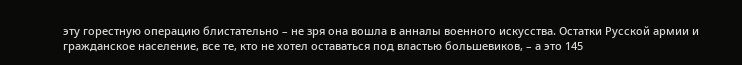эту горестную операцию блистательно – не зря она вошла в анналы военного искусства. Остатки Русской армии и гражданское население, все те, кто не хотел оставаться под властью большевиков, – а это 145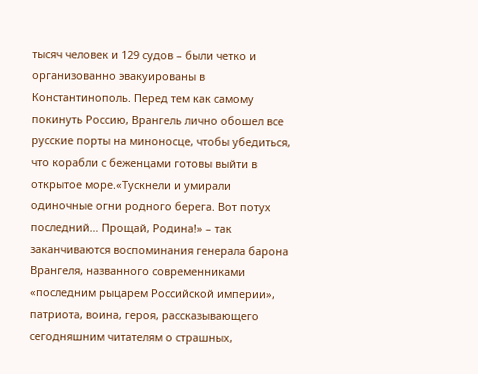тысяч человек и 129 судов – были четко и организованно эвакуированы в Константинополь. Перед тем как самому покинуть Россию, Врангель лично обошел все русские порты на миноносце, чтобы убедиться, что корабли с беженцами готовы выйти в открытое море.«Тускнели и умирали одиночные огни родного берега. Вот потух последний… Прощай, Родина!» – так заканчиваются воспоминания генерала барона Врангеля, названного современниками «последним рыцарем Российской империи», патриота, воина, героя, рассказывающего сегодняшним читателям о страшных,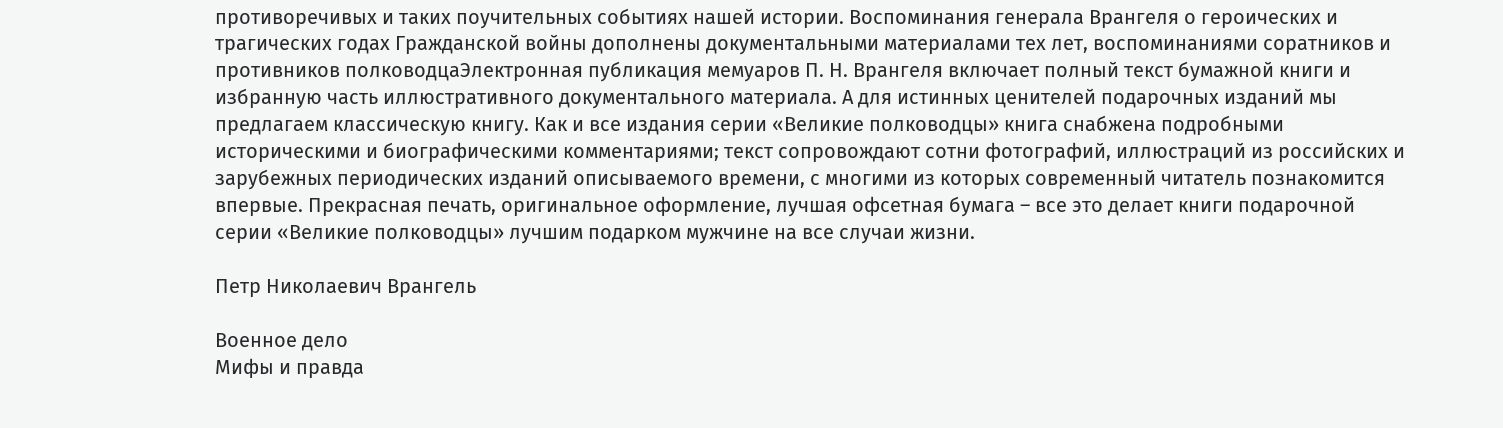противоречивых и таких поучительных событиях нашей истории. Воспоминания генерала Врангеля о героических и трагических годах Гражданской войны дополнены документальными материалами тех лет, воспоминаниями соратников и противников полководцаЭлектронная публикация мемуаров П. Н. Врангеля включает полный текст бумажной книги и избранную часть иллюстративного документального материала. А для истинных ценителей подарочных изданий мы предлагаем классическую книгу. Как и все издания серии «Великие полководцы» книга снабжена подробными историческими и биографическими комментариями; текст сопровождают сотни фотографий, иллюстраций из российских и зарубежных периодических изданий описываемого времени, с многими из которых современный читатель познакомится впервые. Прекрасная печать, оригинальное оформление, лучшая офсетная бумага – все это делает книги подарочной серии «Великие полководцы» лучшим подарком мужчине на все случаи жизни.

Петр Николаевич Врангель

Военное дело
Мифы и правда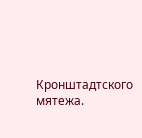Кронштадтского мятежа.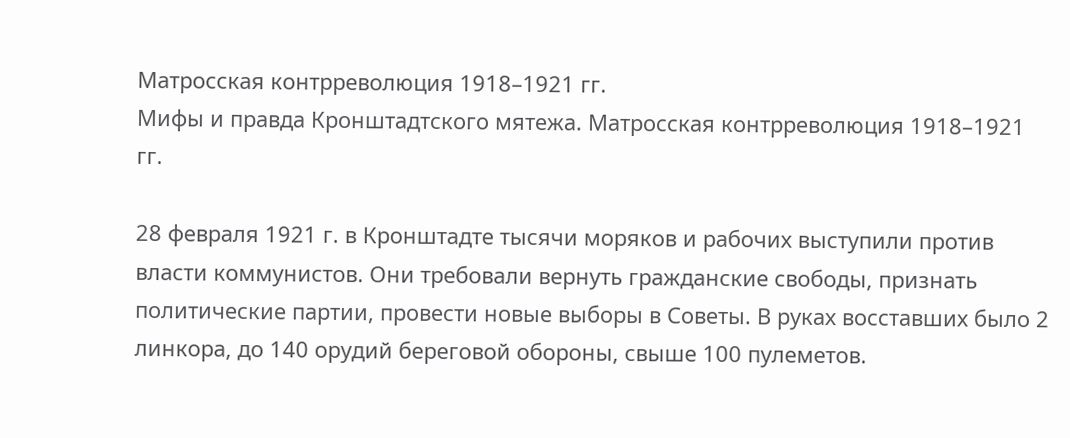Матросская контрреволюция 1918–1921 гг.
Мифы и правда Кронштадтского мятежа. Матросская контрреволюция 1918–1921 гг.

28 февраля 1921 г. в Кронштадте тысячи моряков и рабочих выступили против власти коммунистов. Они требовали вернуть гражданские свободы, признать политические партии, провести новые выборы в Советы. В руках восставших было 2 линкора, до 140 орудий береговой обороны, свыше 100 пулеметов.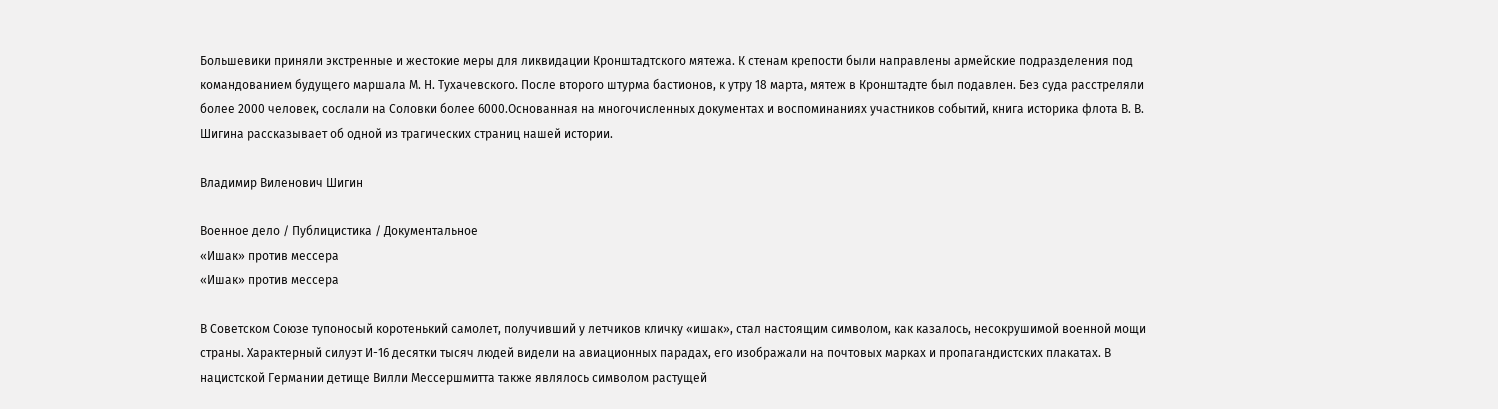Большевики приняли экстренные и жестокие меры для ликвидации Кронштадтского мятежа. К стенам крепости были направлены армейские подразделения под командованием будущего маршала М. Н. Тухачевского. После второго штурма бастионов, к утру 18 марта, мятеж в Кронштадте был подавлен. Без суда расстреляли более 2000 человек, сослали на Соловки более 6000.Основанная на многочисленных документах и воспоминаниях участников событий, книга историка флота В. В. Шигина рассказывает об одной из трагических страниц нашей истории.

Владимир Виленович Шигин

Военное дело / Публицистика / Документальное
«Ишак» против мессера
«Ишак» против мессера

В Советском Союзе тупоносый коротенький самолет, получивший у летчиков кличку «ишак», стал настоящим символом, как казалось, несокрушимой военной мощи страны. Характерный силуэт И-16 десятки тысяч людей видели на авиационных парадах, его изображали на почтовых марках и пропагандистских плакатах. В нацистской Германии детище Вилли Мессершмитта также являлось символом растущей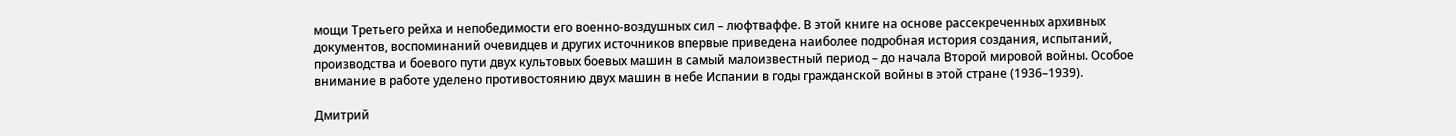мощи Третьего рейха и непобедимости его военно-воздушных сил – люфтваффе. В этой книге на основе рассекреченных архивных документов, воспоминаний очевидцев и других источников впервые приведена наиболее подробная история создания, испытаний, производства и боевого пути двух культовых боевых машин в самый малоизвестный период – до начала Второй мировой войны. Особое внимание в работе уделено противостоянию двух машин в небе Испании в годы гражданской войны в этой стране (1936–1939).

Дмитрий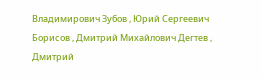Владимирович Зубов , Юрий Сергеевич Борисов , Дмитрий Михайлович Дегтев , Дмитрий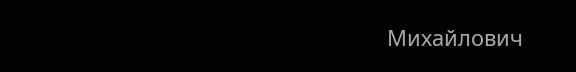Михайлович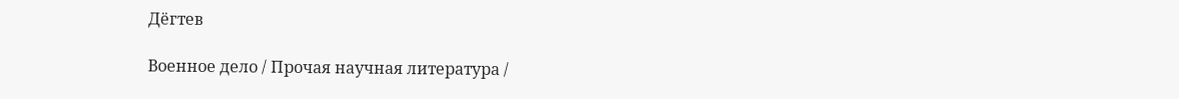Дёгтев

Военное дело / Прочая научная литература /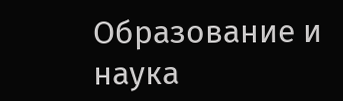Образование и наука